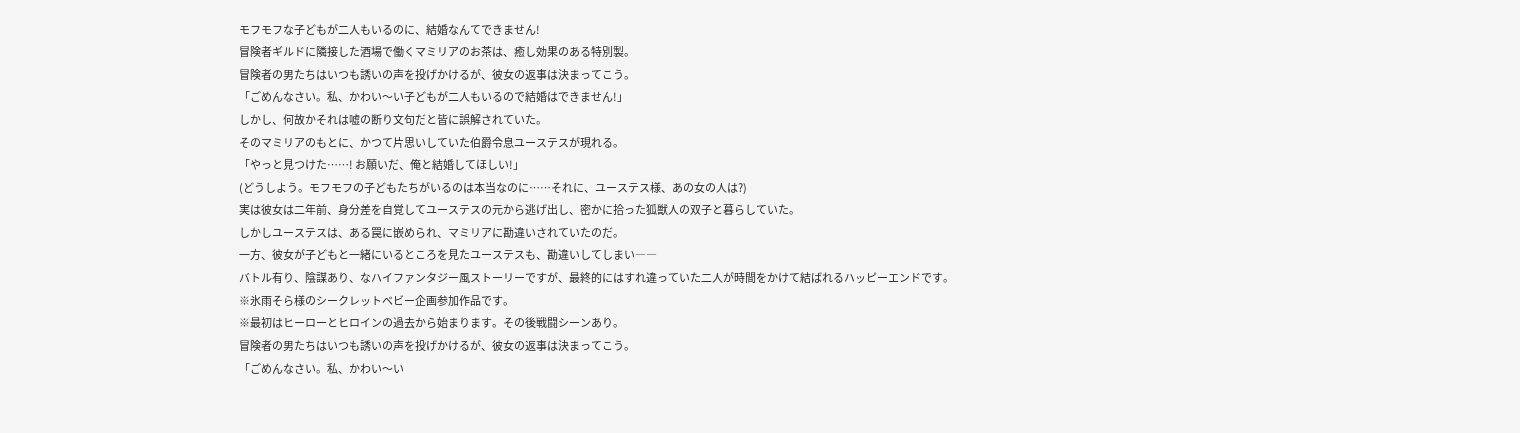モフモフな子どもが二人もいるのに、結婚なんてできません!
冒険者ギルドに隣接した酒場で働くマミリアのお茶は、癒し効果のある特別製。
冒険者の男たちはいつも誘いの声を投げかけるが、彼女の返事は決まってこう。
「ごめんなさい。私、かわい〜い子どもが二人もいるので結婚はできません!」
しかし、何故かそれは嘘の断り文句だと皆に誤解されていた。
そのマミリアのもとに、かつて片思いしていた伯爵令息ユーステスが現れる。
「やっと見つけた……! お願いだ、俺と結婚してほしい!」
(どうしよう。モフモフの子どもたちがいるのは本当なのに……それに、ユーステス様、あの女の人は?)
実は彼女は二年前、身分差を自覚してユーステスの元から逃げ出し、密かに拾った狐獣人の双子と暮らしていた。
しかしユーステスは、ある罠に嵌められ、マミリアに勘違いされていたのだ。
一方、彼女が子どもと一緒にいるところを見たユーステスも、勘違いしてしまい――
バトル有り、陰謀あり、なハイファンタジー風ストーリーですが、最終的にはすれ違っていた二人が時間をかけて結ばれるハッピーエンドです。
※氷雨そら様のシークレットベビー企画参加作品です。
※最初はヒーローとヒロインの過去から始まります。その後戦闘シーンあり。
冒険者の男たちはいつも誘いの声を投げかけるが、彼女の返事は決まってこう。
「ごめんなさい。私、かわい〜い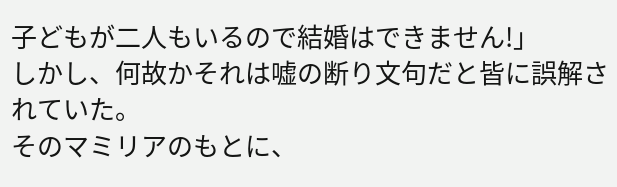子どもが二人もいるので結婚はできません!」
しかし、何故かそれは嘘の断り文句だと皆に誤解されていた。
そのマミリアのもとに、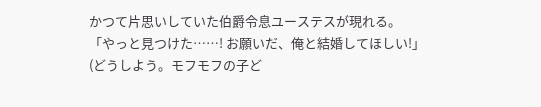かつて片思いしていた伯爵令息ユーステスが現れる。
「やっと見つけた……! お願いだ、俺と結婚してほしい!」
(どうしよう。モフモフの子ど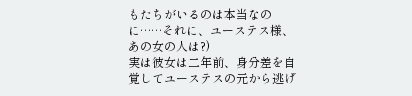もたちがいるのは本当なのに……それに、ユーステス様、あの女の人は?)
実は彼女は二年前、身分差を自覚してユーステスの元から逃げ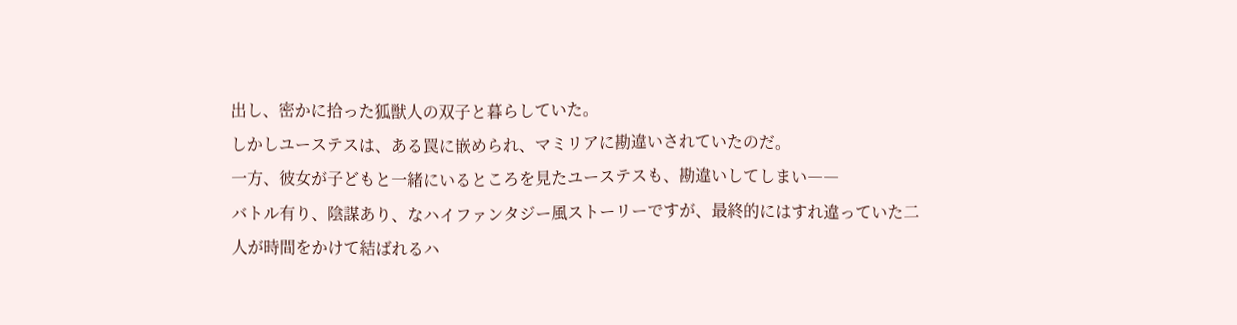出し、密かに拾った狐獣人の双子と暮らしていた。
しかしユーステスは、ある罠に嵌められ、マミリアに勘違いされていたのだ。
一方、彼女が子どもと一緒にいるところを見たユーステスも、勘違いしてしまい――
バトル有り、陰謀あり、なハイファンタジー風ストーリーですが、最終的にはすれ違っていた二人が時間をかけて結ばれるハ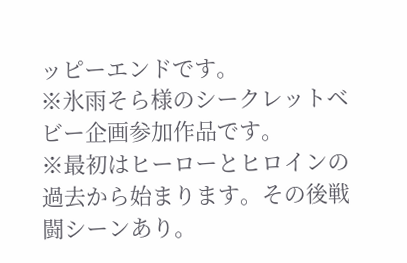ッピーエンドです。
※氷雨そら様のシークレットベビー企画参加作品です。
※最初はヒーローとヒロインの過去から始まります。その後戦闘シーンあり。